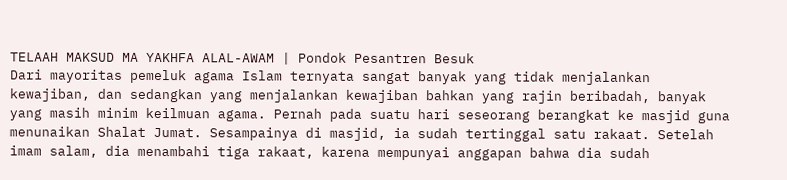TELAAH MAKSUD MA YAKHFA ALAL-AWAM | Pondok Pesantren Besuk
Dari mayoritas pemeluk agama Islam ternyata sangat banyak yang tidak menjalankan kewajiban, dan sedangkan yang menjalankan kewajiban bahkan yang rajin beribadah, banyak yang masih minim keilmuan agama. Pernah pada suatu hari seseorang berangkat ke masjid guna menunaikan Shalat Jumat. Sesampainya di masjid, ia sudah tertinggal satu rakaat. Setelah imam salam, dia menambahi tiga rakaat, karena mempunyai anggapan bahwa dia sudah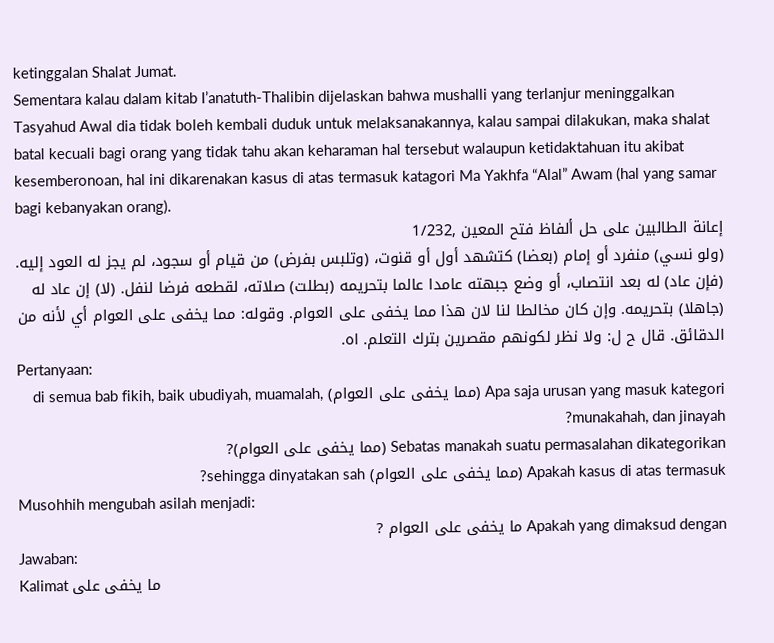ketinggalan Shalat Jumat.
Sementara kalau dalam kitab I’anatuth-Thalibin dijelaskan bahwa mushalli yang terlanjur meninggalkan Tasyahud Awal dia tidak boleh kembali duduk untuk melaksanakannya, kalau sampai dilakukan, maka shalat batal kecuali bagi orang yang tidak tahu akan keharaman hal tersebut walaupun ketidaktahuan itu akibat kesemberonoan, hal ini dikarenakan kasus di atas termasuk katagori Ma Yakhfa “Alal” Awam (hal yang samar bagi kebanyakan orang).
إعانة الطالبين على حل ألفاظ فتح المعين ,1/232
(ولو نسي) منفرد أو إمام (بعضا) كتشهد أول أو قنوت، (وتلبس بفرض) من قيام أو سجود، لم يجز له العود إليه. (فإن عاد) له بعد انتصاب، أو وضع جبهته عامدا عالما بتحريمه (بطلت) صلاته، لقطعه فرضا لنفل. (لا) إن عاد له (جاهلا) بتحريمه. وإن كان مخالطا لنا لان هذا مما يخفى على العوام. وقوله: مما يخفى على العوام أي لأنه من الدقائق. قال ح ل: ولا نظر لكونهم مقصرين بترك التعلم. اه.
Pertanyaan:
Apa saja urusan yang masuk kategori (مما يخفى على العوام) di semua bab fikih, baik ubudiyah, muamalah, munakahah, dan jinayah?
Sebatas manakah suatu permasalahan dikategorikan (مما يخفى على العوام)?
Apakah kasus di atas termasuk (مما يخفى على العوام) sehingga dinyatakan sah?
Musohhih mengubah asilah menjadi:
Apakah yang dimaksud dengan ما يخفى على العوام ?
Jawaban:
Kalimat ما يخفى على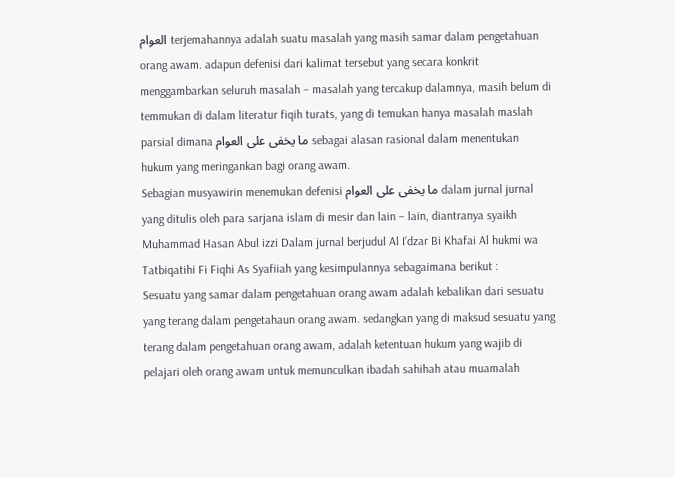العوام terjemahannya adalah suatu masalah yang masih samar dalam pengetahuan orang awam. adapun defenisi dari kalimat tersebut yang secara konkrit menggambarkan seluruh masalah – masalah yang tercakup dalamnya, masih belum di temmukan di dalam literatur fiqih turats, yang di temukan hanya masalah maslah parsial dimana ما يخفى على العوام sebagai alasan rasional dalam menentukan hukum yang meringankan bagi orang awam.
Sebagian musyawirin menemukan defenisi ما يخفى على العوام dalam jurnal jurnal yang ditulis oleh para sarjana islam di mesir dan lain – lain, diantranya syaikh Muhammad Hasan Abul izzi Dalam jurnal berjudul Al I’dzar Bi Khafai Al hukmi wa Tatbiqatihi Fi Fiqhi As Syafiiah yang kesimpulannya sebagaimana berikut :
Sesuatu yang samar dalam pengetahuan orang awam adalah kebalikan dari sesuatu yang terang dalam pengetahaun orang awam. sedangkan yang di maksud sesuatu yang terang dalam pengetahuan orang awam, adalah ketentuan hukum yang wajib di pelajari oleh orang awam untuk memunculkan ibadah sahihah atau muamalah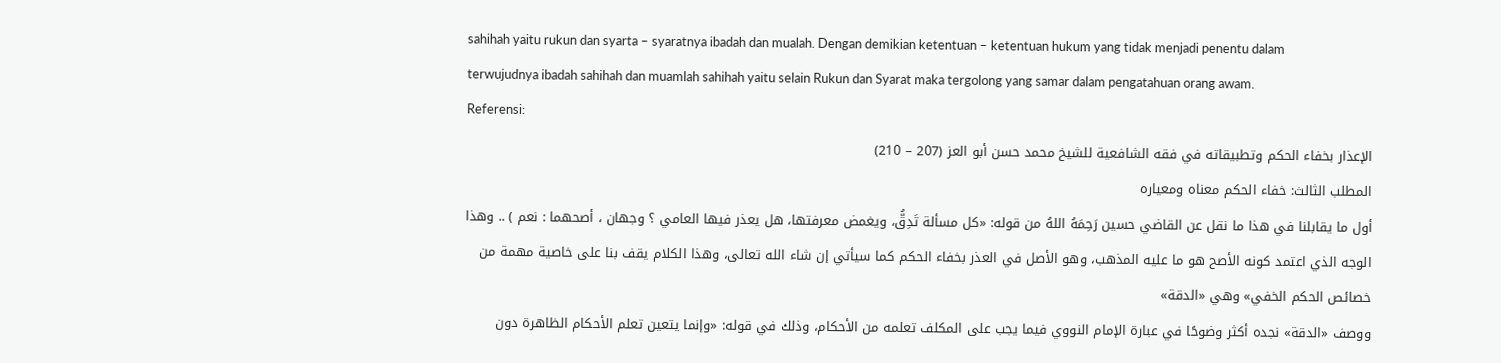sahihah yaitu rukun dan syarta – syaratnya ibadah dan mualah. Dengan demikian ketentuan – ketentuan hukum yang tidak menjadi penentu dalam terwujudnya ibadah sahihah dan muamlah sahihah yaitu selain Rukun dan Syarat maka tergolong yang samar dalam pengatahuan orang awam.
Referensi:
الإعذار بخفاء الحكم وتطبيقاته في فقه الشافعية للشيخ محمد حسن أبو العز (207 – 210)
المطلب الثالث: خفاء الحكم معناه ومعياره
أول ما يقابلنا في هذا ما نقل عن القاضي حسين رَحِمَهُ اللهُ من قوله: «كل مسألة تَدِقُّ، ويغمض معرفتها، هل يعذر فيها العامي ؟ وجهان ، أصحهما : نعم ) .. وهذا الوجه الذي اعتمد كونه الأصح هو ما عليه المذهب، وهو الأصل في العذر بخفاء الحكم كما سيأتي إن شاء الله تعالى، وهذا الكلام يقف بنا على خاصية مهمة من خصائص الحكم الخفي» وهي «الدقة»
ووصف «الدقة» نجده أكثر وضوحًا في عبارة الإمام النووي فيما يجب على المكلف تعلمه من الأحكام، وذلك في قوله: «وإنما يتعين تعلم الأحكام الظاهرة دون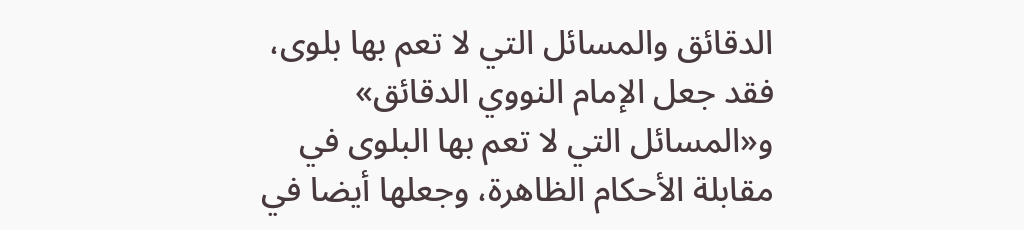الدقائق والمسائل التي لا تعم بها بلوى، فقد جعل الإمام النووي الدقائق» و«المسائل التي لا تعم بها البلوى في مقابلة الأحكام الظاهرة، وجعلها أيضا في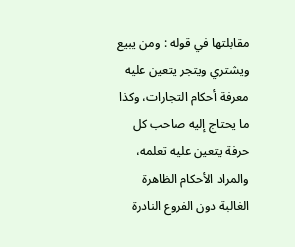مقابلتها في قوله : ومن يبيع ويشتري ويتجر يتعين عليه معرفة أحكام التجارات، وكذا ما يحتاج إليه صاحب كل حرفة يتعين عليه تعلمه، والمراد الأحكام الظاهرة الغالبة دون الفروع النادرة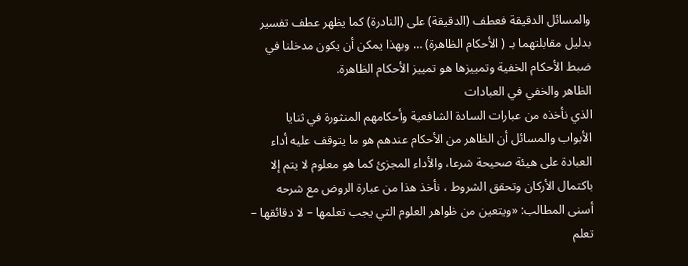والمسائل الدقيقة فعطف (الدقيقة) على (النادرة) كما يظهر عطف تفسیر بدليل مقابلتهما بـ ( الأحكام الظاهرة) … وبهذا يمكن أن يكون مدخلنا في ضبط الأحكام الخفية وتمييزها هو تمييز الأحكام الظاهرة.
الظاهر والخفي في العبادات
الذي نأخذه من عبارات السادة الشافعية وأحكامهم المنثورة في ثنايا الأبواب والمسائل أن الظاهر من الأحكام عندهم هو ما يتوقف عليه أداء العبادة على هيئة صحيحة شرعا، والأداء المجزئ كما هو معلوم لا يتم إلا باكتمال الأركان وتحقق الشروط ، نأخذ هذا من عبارة الروض مع شرحه أسنى المطالب: «ويتعين من ظواهر العلوم التي يجب تعلمها – لا دقائقها – تعلم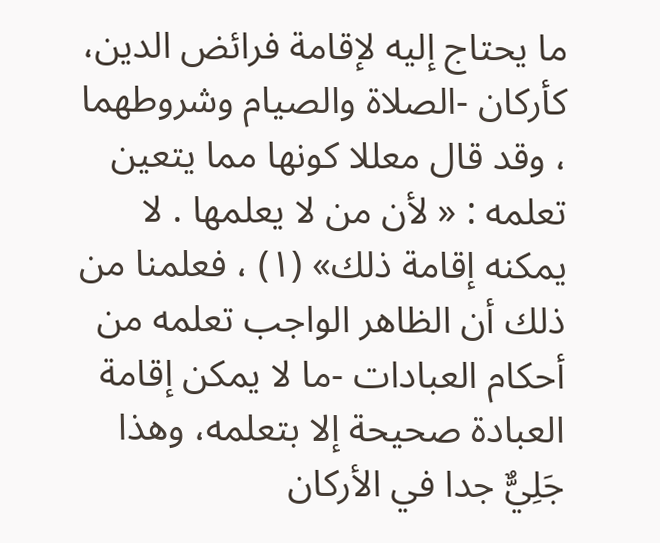ما يحتاج إليه لإقامة فرائض الدين، كأركان -الصلاة والصيام وشروطهما ، وقد قال معللا كونها مما يتعين تعلمه : « لأن من لا يعلمها . لا يمكنه إقامة ذلك» (١) ، فعلمنا من ذلك أن الظاهر الواجب تعلمه من أحكام العبادات -ما لا يمكن إقامة العبادة صحيحة إلا بتعلمه، وهذا جَلِيٌّ جدا في الأركان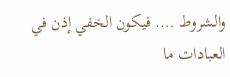والشروط …. فيكون الخفي إذن في العبادات ما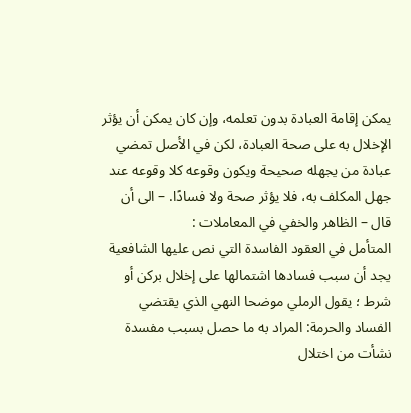يمكن إقامة العبادة بدون تعلمه، وإن كان يمكن أن يؤثر الإخلال به على صحة العبادة، لكن في الأصل تمضي عبادة من يجهله صحيحة ويكون وقوعه كلا وقوعه عند جهل المكلف به، فلا يؤثر صحة ولا فسادًا. – الى أن قال – الظاهر والخفي في المعاملات :
المتأمل في العقود الفاسدة التي نص عليها الشافعية يجد أن سبب فسادها اشتمالها على إخلال بركن أو شرط ؛ يقول الرملي موضحا النهي الذي يقتضي الفساد والحرمة: المراد به ما حصل بسبب مفسدة نشأت من اختلال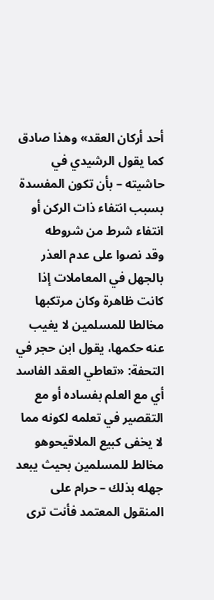أحد أركان العقد» وهذا صادق كما يقول الرشيدي في حاشيته – بأن تكون المفسدة بسبب انتفاء ذات الركن أو انتفاء شرط من شروطه
وقد نصوا على عدم العذر بالجهل في المعاملات إذا كانت ظاهرة وكان مرتكبها مخالطا للمسلمين لا يغيب عنه حكمها، يقول ابن حجر في التحفة: «تعاطي العقد الفاسد أي مع العلم بفساده أو مع التقصير في تعلمه لكونه مما لا يخفى كبيع الملاقيحوهو مخالط للمسلمين بحيث يبعد جهله بذلك – حرام على المنقول المعتمد فأنت ترى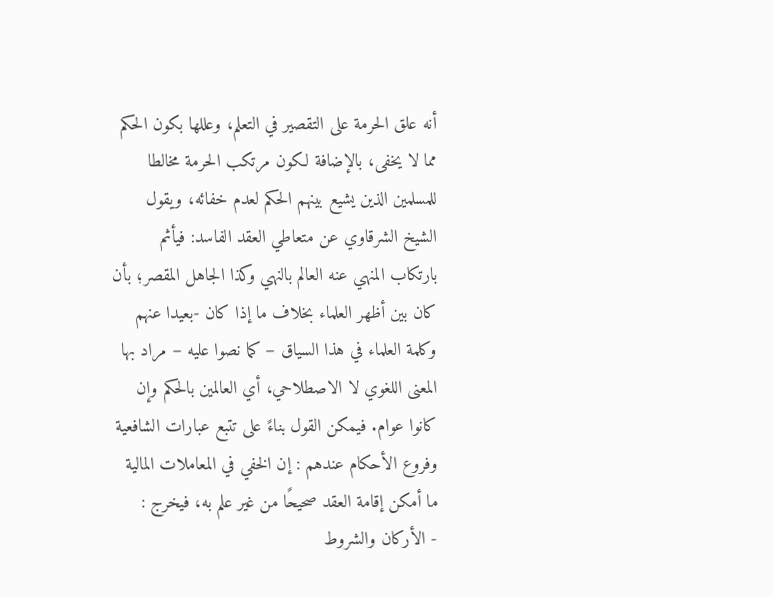أنه علق الحرمة على التقصير في التعلم، وعللها بكون الحكم مما لا يخفى، بالإضافة لكون مرتكب الحرمة مخالطا للمسلمين الذين يشيع بينهم الحكم لعدم خفائه، ويقول الشيخ الشرقاوي عن متعاطي العقد الفاسد: فيأثم بارتكاب المنهي عنه العالم بالنهي وكذا الجاهل المقصر؛ بأن كان بين أظهر العلماء بخلاف ما إذا كان -بعيدا عنهم وكلمة العلماء في هذا السياق – كما نصوا عليه – مراد بها المعنى اللغوي لا الاصطلاحي، أي العالمين بالحكم وإن كانوا عوام. فيمكن القول بناءً على تتبع عبارات الشافعية وفروع الأحكام عندهم : إن الخفي في المعاملات المالية ما أمكن إقامة العقد صحيحًا من غير علم به، فيخرج :
- الأركان والشروط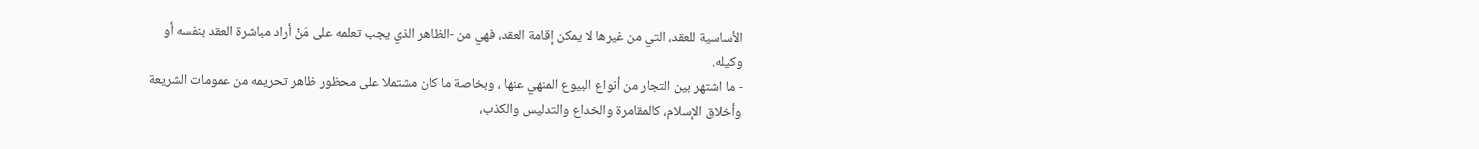الأساسية للعقد، التي من غيرها لا يمكن إقامة العقد، فهي من -الظاهر الذي يجب تعلمه على مَنْ أراد مباشرة العقد بنفسه أو وكيله.
- ما اشتهر بين التجار من أنواع البيوع المنهي عنها ، وبخاصة ما كان مشتملا على محظور ظاهر تحريمه من عمومات الشريعة وأخلاق الإسلام، كالمقامرة والخداع والتدليس والكذب،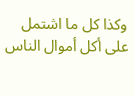وكذا كل ما اشتمل على أكل أموال الناس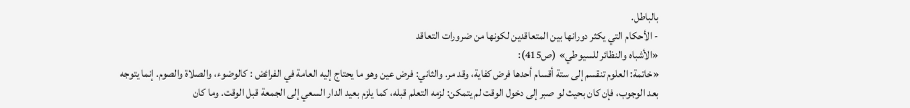بالباطل.
- الأحكام التي يكثر دورانها بين المتعاقدين لكونها من ضرورات التعاقد
«الأشباه والنظائر للسيوطي» (ص415):
«خاتمة: العلوم تنقسم إلى ستة أقسام أحدها فرض كفاية، وقد مر. والثاني: فرض عين وهو ما يحتاج إليه العامة في الفرائض : كالوضوء، والصلاة والصوم. إنما يتوجه بعد الوجوب، فإن كان بحيث لو صبر إلى دخول الوقت لم يتمكن: لزمه التعلم قبله، كما يلزم بعيد الدار السعي إلى الجمعة قبل الوقت. وما كان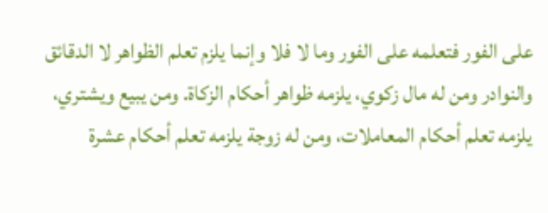على الفور فتعلمه على الفور وما لا فلا وإنما يلزم تعلم الظواهر لا الدقائق والنوادر ومن له مال زكوي، يلزمه ظواهر أحكام الزكاة. ومن يبيع ويشتري، يلزمه تعلم أحكام المعاملات، ومن له زوجة يلزمه تعلم أحكام عشرة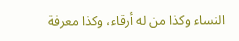النساء وكذا من له أرقاء، وكذا معرفة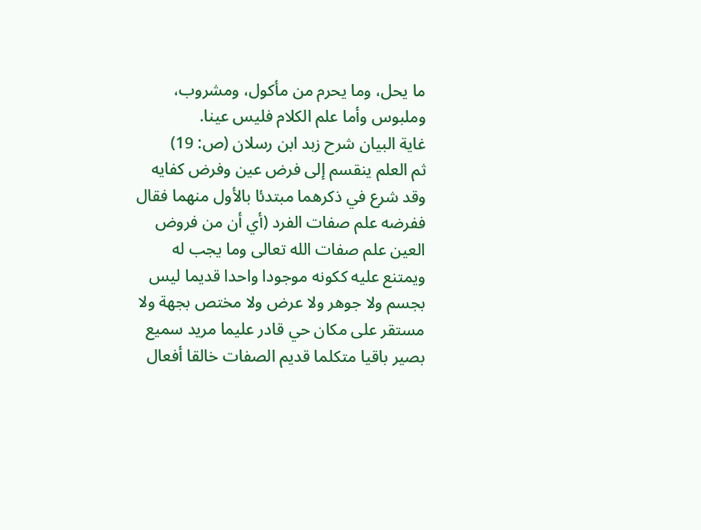ما يحل، وما يحرم من مأكول، ومشروب، وملبوس وأما علم الكلام فليس عينا.
غاية البيان شرح زبد ابن رسلان (ص: 19)
ثم العلم ينقسم إلى فرض عين وفرض كفايه وقد شرع في ذكرهما مبتدئا بالأول منهما فقال ففرضه علم صفات الفرد (أي أن من فروض العين علم صفات الله تعالى وما يجب له ويمتنع عليه ككونه موجودا واحدا قديما ليس بجسم ولا جوهر ولا عرض ولا مختص بجهة ولا مستقر على مكان حي قادر عليما مريد سميع بصير باقيا متكلما قديم الصفات خالقا أفعال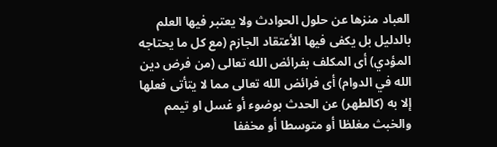العباد منزها عن حلول الحوادث ولا يعتبر فيها العلم بالدليل بل يكفى فيها الأعتقاد الجازم (مع كل ما يحتاجه المؤدي) أى المكلف بفرائض الله تعالى (من فرض دين الله في الدوام) أى فرائض الله تعالى مما لا يتأتى فعلها إلا به (كالطهر) عن الحدث بوضوء أو غسل او تيمم والخبث مغلظا أو متوسطا أو مخففا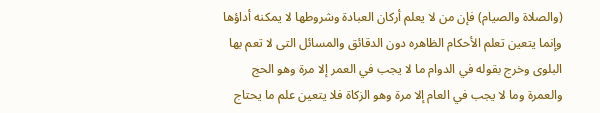(والصلاة والصيام) فإن من لا يعلم أركان العبادة وشروطها لا يمكنه أداؤها وإنما يتعين تعلم الأحكام الظاهره دون الدقائق والمسائل التى لا تعم بها البلوى وخرج بقوله في الدوام ما لا يجب في العمر إلا مرة وهو الحج والعمرة وما لا يجب في العام إلا مرة وهو الزكاة فلا يتعين علم ما يحتاج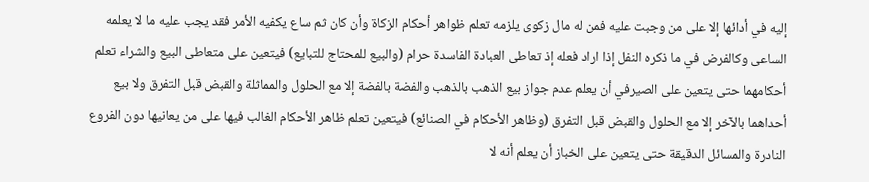إليه في أدائها إلا على من وجبت عليه فمن له مال زكوى يلزمه تعلم ظواهر أحكام الزكاة وأن كان ثم ساع يكفيه الأمر فقد يجب عليه ما لا يعلمه الساعى وكالفرض في ما ذكره النفل إذا اراد فعله إذ تعاطى العبادة الفاسدة حرام (والبيع للمحتاج للتبايع) فيتعين على متعاطى البيع والشراء تعلم أحكامهما حتى يتعين على الصيرفي أن يعلم عدم جواز بيع الذهب بالذهب والفضة بالفضة إلا مع الحلول والمماثلة والقبض قبل التفرق ولا بيع أحداهما بالآخر إلا مع الحلول والقبض قبل التفرق (وظاهر الأحكام في الصنائع) فيتعين تعلم ظاهر الأحكام الغالب فيها على من يعانيها دون الفروع النادرة والمسائل الدقيقة حتى يتعين على الخباز أن يعلم أنه لا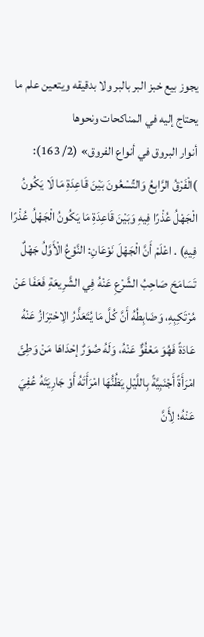يجوز بيع خبز البر بالبر ولا بدقيقه ويتعين علم ما يحتاج إليه في المناكحات ونحوها
أنوار البروق في أنواع الفروق» (2/ 163):
)الْفَرْقُ الرَّابِعُ وَالتِّسْعُونَ بَيْنَ قَاعِدَةِ مَا لَا يَكُونُ الْجَهْلُ عُذْرًا فِيهِ وَبَيْنَ قَاعِدَةِ مَا يَكُونُ الْجَهْلُ عُذْرًا فِيهِ) . اعْلَمْ أَنَّ الْجَهْلَ نَوْعَانِ: النَّوْعُ الْأَوَّلُ جَهْلٌ تَسَامَحَ صَاحِبُ الشَّرْعِ عَنْهُ فِي الشَّرِيعَةِ فَعَفَا عَنْ مُرْتَكِبِهِ، وَضَابِطُهُ أَنَّ كُلَّ مَا يُتَعَذَّرُ الِاحْتِرَازُ عَنْهُ عَادَةً فَهُوَ مَعْفُوٌّ عَنْهُ، وَلَهُ صُوَرٌ إحْدَاهَا مَنْ وَطِئَ امْرَأَةً أَجْنَبِيَّةً بِاللَّيْلِ يَظُنُّهَا امْرَأَتَهُ أَوْ جَارِيَتَهُ عُفِيَ عَنْهُ؛ لِأَنَّ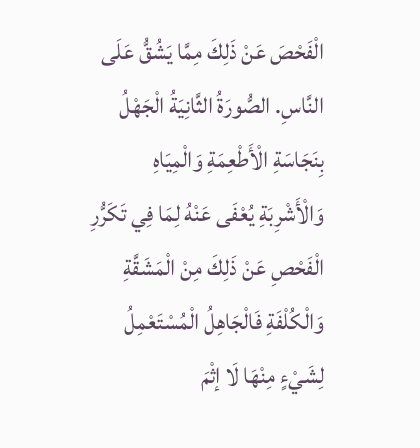الْفَحْصَ عَنْ ذَلِكَ مِمَّا يَشُقُّ عَلَى النَّاسِ. الصُّورَةُ الثَّانِيَةُ الْجَهْلُ بِنَجَاسَةِ الْأَطْعِمَةِ وَالْمِيَاهِ وَالْأَشْرِبَةِ يُعْفَى عَنْهُ لِمَا فِي تَكَرُّرِ الْفَحْصِ عَنْ ذَلِكَ مِنْ الْمَشَقَّةِ وَالْكُلْفَةِ فَالْجَاهِلُ الْمُسْتَعْمِلُ لِشَيْءٍ مِنْهَا لَا إثْمَ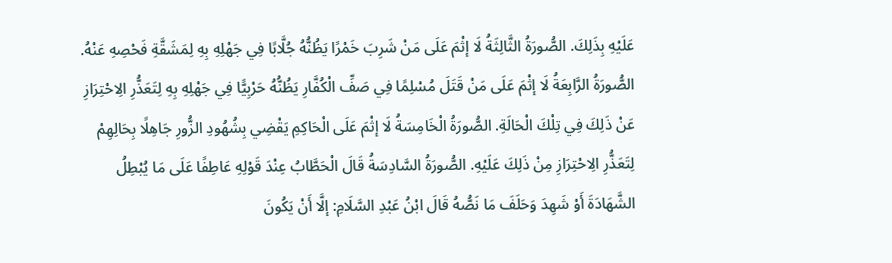عَلَيْهِ بِذَلِكَ. الصُّورَةُ الثَّالِثَةُ لَا إثْمَ عَلَى مَنْ شَرِبَ خَمْرًا يَظُنُّهُ جُلَّابًا فِي جَهْلِهِ بِهِ لِمَشَقَّةِ فَحْصِهِ عَنْهُ. الصُّورَةُ الرَّابِعَةُ لَا إثْمَ عَلَى مَنْ قَتَلَ مُسْلِمًا فِي صَفِّ الْكُفَّارِ يَظُنُّهُ حَرْبِيًّا فِي جَهْلِهِ بِهِ لِتَعَذُّرِ الِاحْتِرَازِ عَنْ ذَلِكَ فِي تِلْكَ الْحَالَةِ. الصُّورَةُ الْخَامِسَةُ لَا إثْمَ عَلَى الْحَاكِمِ يَقْضِي بِشُهُودِ الزُّورِ جَاهِلًا بِحَالِهِمْ لِتَعَذُّرِ الِاحْتِرَازِ مِنْ ذَلِكَ عَلَيْهِ. الصُّورَةُ السَّادِسَةُ قَالَ الْحَطَّابُ عِنْدَ قَوْلِهِ عَاطِفًا عَلَى مَا يُبْطِلُ الشَّهَادَةَ أَوْ شَهِدَ وَحَلَفَ مَا نَصُّهُ قَالَ ابْنُ عَبْدِ السَّلَامِ: إلَّا أَنْ يَكُونَ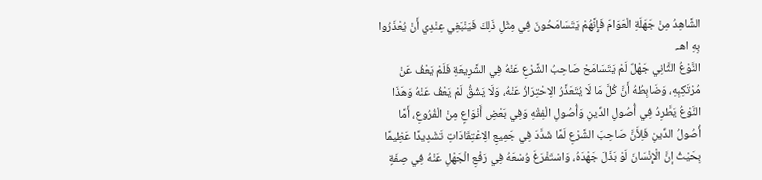الشَّاهِدُ مِنْ جَهَلَةِ الْعَوَامّ فَإِنَّهُمْ يَتَسَامَحُونَ فِي مِثْلِ ذَلِكَ فَيَنْبَغِي عِنْدِي أَنْ يُعْذَرُوا بِهِ اهـ.
النَّوْعُ الثَّانِي جَهْلٌ لَمْ يَتَسَامَحْ صَاحِبُ الشَّرْعِ عَنْهُ فِي الشَّرِيعَةِ فَلَمْ يَعْفُ عَنْ مُرْتَكِبِهِ، وَضَابِطُهُ أَنَّ كُلَّ مَا لَا يُتَعَذَّرُ الِاحْتِرَازُ عَنْهُ، وَلَا يَشُقُّ لَمْ يَعْفُ عَنْهُ وَهَذَا النَّوْعُ يَطَّرِدُ فِي أُصُولِ الدِّينِ وَأُصُولِ الْفِقْهِ وَفِي بَعْضِ أَنْوَاعٍ مِنْ الْفُرُوعِ، أَمَّا أُصُولُ الدِّينِ فَلِأَنَّ صَاحِبَ الشَّرْعِ لَمَّا شَدَّدَ فِي جَمِيعِ الِاعْتِقَادَاتِ تَشْدِيدًا عَظِيمًا بِحَيْثُ إنَّ الْإِنْسَانَ لَوْ بَذَلَ جَهْدَهُ، وَاسْتَفْرَغَ وُسْعَهُ فِي رَفْعِ الْجَهْلِ عَنْهُ فِي صِفَةٍ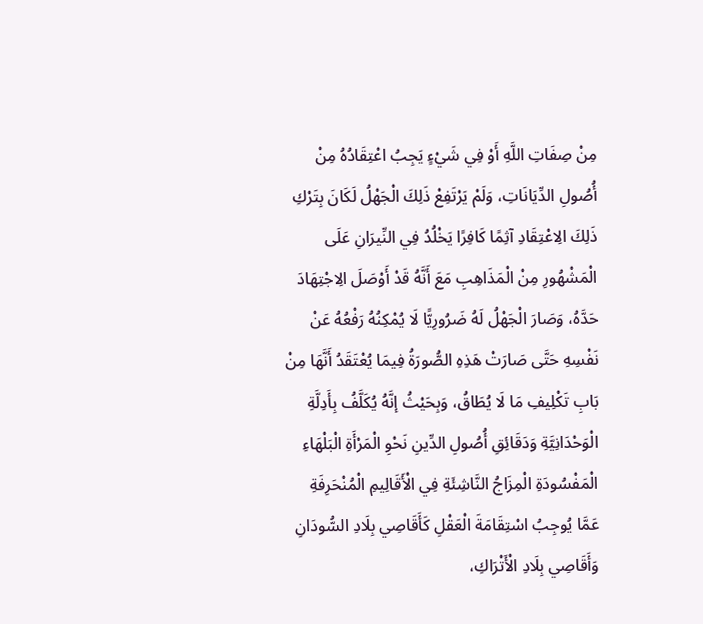مِنْ صِفَاتِ اللَّهِ أَوْ فِي شَيْءٍ يَجِبُ اعْتِقَادُهُ مِنْ أُصُولِ الدِّيَانَاتِ، وَلَمْ يَرْتَفِعْ ذَلِكَ الْجَهْلُ لَكَانَ بِتَرْكِ ذَلِكَ الِاعْتِقَادِ آثِمًا كَافِرًا يَخْلُدُ فِي النِّيرَانِ عَلَى الْمَشْهُورِ مِنْ الْمَذَاهِبِ مَعَ أَنَّهُ قَدْ أَوْصَلَ الِاجْتِهَادَ حَدَّهُ، وَصَارَ الْجَهْلُ لَهُ ضَرُورِيًّا لَا يُمْكِنُهُ رَفْعُهُ عَنْ نَفْسِهِ حَتَّى صَارَتْ هَذِهِ الصُّورَةُ فِيمَا يُعْتَقَدُ أَنَّهَا مِنْ بَابِ تَكْلِيفِ مَا لَا يُطَاقُ، وَبِحَيْثُ إنَّهُ يُكَلَّفُ بِأَدِلَّةِ الْوَحْدَانِيَّةِ وَدَقَائِقِ أُصُولِ الدِّينِ نَحْوِ الْمَرْأَةِ الْبَلْهَاءِ الْمَفْسُودَةِ الْمِزَاجُ النَّاشِئَةِ فِي الْأَقَالِيمِ الْمُنْحَرِفَةِ عَمَّا يُوجِبُ اسْتِقَامَةَ الْعَقْلِ كَأَقَاصِي بِلَادِ السُّودَانِ وَأَقَاصِي بِلَادِ الْأَتْرَاكِ،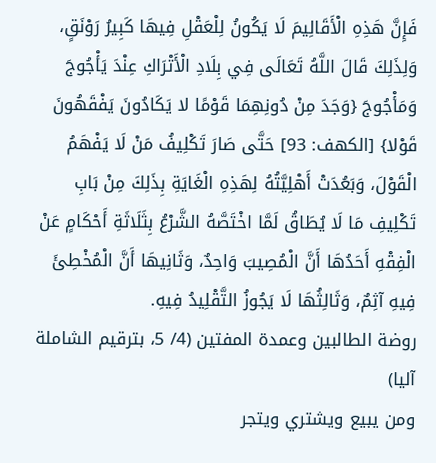فَإِنَّ هَذِهِ الْأَقَالِيمَ لَا يَكُونُ لِلْعَقْلِ فِيهَا كَبِيرُ رَوْنَقٍ، وَلِذَلِكَ قَالَ اللَّهُ تَعَالَى فِي بِلَادِ الْأَتْرَاكِ عِنْدَ يَأْجُوجَ وَمَأْجُوجَ {وَجَدَ مِنْ دُونِهِمَا قَوْمًا لا يَكَادُونَ يَفْقَهُونَ قَوْلا} [الكهف: 93] حَتَّى صَارَ تَكْلِيفُ مَنْ لَا يَفْهَمُ الْقَوْلَ، وَبَعُدَتْ أَهْلِيَّتُهُ لِهَذِهِ الْغَايَةِ بِذَلِكَ مِنْ بَابِ تَكْلِيفِ مَا لَا يُطَاقُ لَمَّا اخْتَصَّهُ الشَّرْعُ بِثَلَاثَةِ أَحْكَامٍ عَنْ الْفِقْهِ أَحَدُهَا أَنَّ الْمُصِيبَ وَاحِدٌ، وَثَانِيهَا أَنَّ الْمُخْطِئَ فِيهِ آثِمٌ، وَثَالِثُهَا لَا يَجُوزُ التَّقْلِيدُ فِيهِ.
روضة الطالبين وعمدة المفتين (4/ 5، بترقيم الشاملة آليا)
ومن يبيع ويشتري ويتجر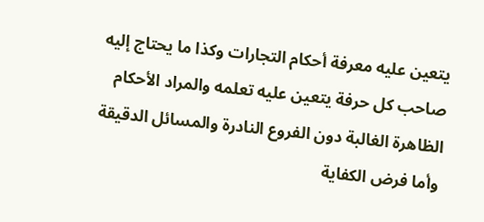يتعين عليه معرفة أحكام التجارات وكذا ما يحتاج إليه صاحب كل حرفة يتعين عليه تعلمه والمراد الأحكام الظاهرة الغالبة دون الفروع النادرة والمسائل الدقيقة وأما فرض الكفاية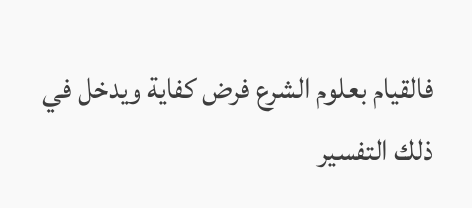فالقيام بعلوم الشرع فرض كفاية ويدخل في ذلك التفسير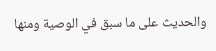والحديث على ما سبق في الوصية ومنها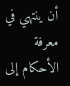أن ينتهي في معرفة الأحكام إلى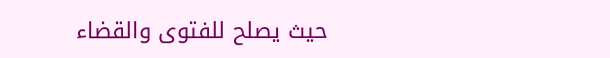حيث يصلح للفتوى والقضاء